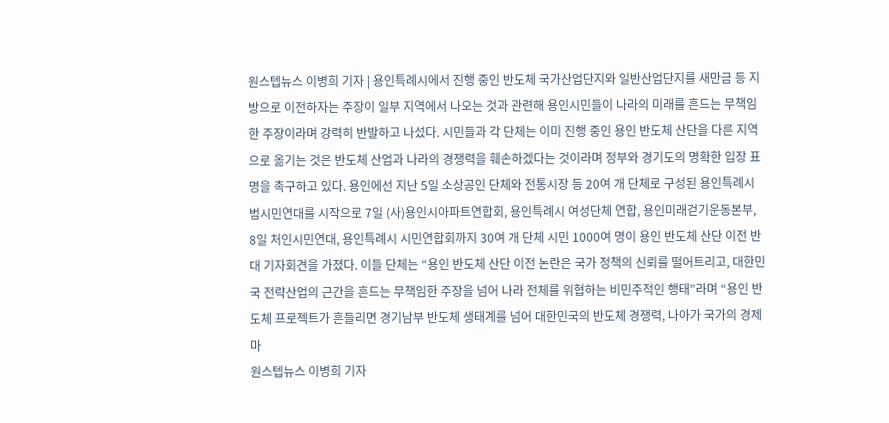원스텝뉴스 이병희 기자 | 용인특례시에서 진행 중인 반도체 국가산업단지와 일반산업단지를 새만금 등 지방으로 이전하자는 주장이 일부 지역에서 나오는 것과 관련해 용인시민들이 나라의 미래를 흔드는 무책임한 주장이라며 강력히 반발하고 나섰다. 시민들과 각 단체는 이미 진행 중인 용인 반도체 산단을 다른 지역으로 옮기는 것은 반도체 산업과 나라의 경쟁력을 훼손하겠다는 것이라며 정부와 경기도의 명확한 입장 표명을 촉구하고 있다. 용인에선 지난 5일 소상공인 단체와 전통시장 등 20여 개 단체로 구성된 용인특례시 범시민연대를 시작으로 7일 (사)용인시아파트연합회, 용인특례시 여성단체 연합, 용인미래걷기운동본부, 8일 처인시민연대, 용인특례시 시민연합회까지 30여 개 단체 시민 1000여 명이 용인 반도체 산단 이전 반대 기자회견을 가졌다. 이들 단체는 “용인 반도체 산단 이전 논란은 국가 정책의 신뢰를 떨어트리고, 대한민국 전략산업의 근간을 흔드는 무책임한 주장을 넘어 나라 전체를 위협하는 비민주적인 행태”라며 “용인 반도체 프로젝트가 흔들리면 경기남부 반도체 생태계를 넘어 대한민국의 반도체 경쟁력, 나아가 국가의 경제마
원스텝뉴스 이병희 기자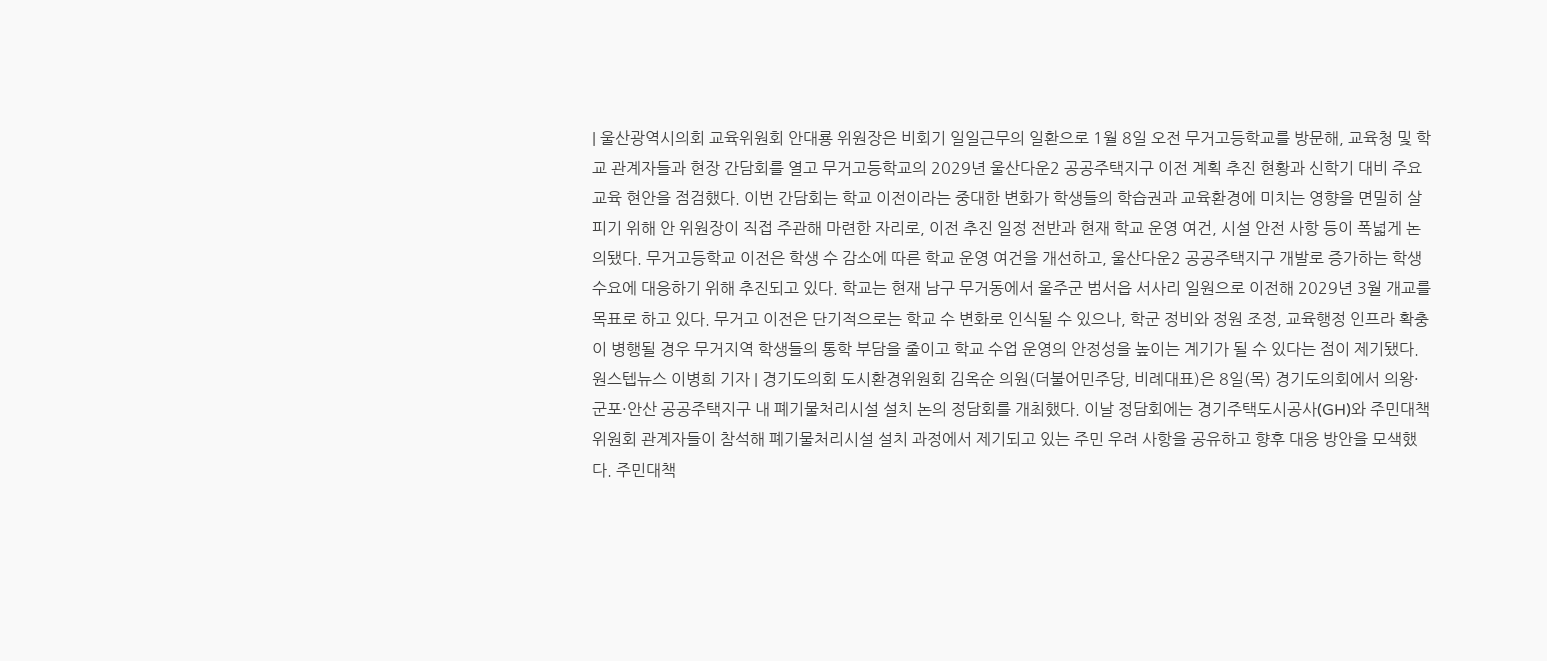| 울산광역시의회 교육위원회 안대룡 위원장은 비회기 일일근무의 일환으로 1월 8일 오전 무거고등학교를 방문해, 교육청 및 학교 관계자들과 현장 간담회를 열고 무거고등학교의 2029년 울산다운2 공공주택지구 이전 계획 추진 현황과 신학기 대비 주요 교육 현안을 점검했다. 이번 간담회는 학교 이전이라는 중대한 변화가 학생들의 학습권과 교육환경에 미치는 영향을 면밀히 살피기 위해 안 위원장이 직접 주관해 마련한 자리로, 이전 추진 일정 전반과 현재 학교 운영 여건, 시설 안전 사항 등이 폭넓게 논의됐다. 무거고등학교 이전은 학생 수 감소에 따른 학교 운영 여건을 개선하고, 울산다운2 공공주택지구 개발로 증가하는 학생 수요에 대응하기 위해 추진되고 있다. 학교는 현재 남구 무거동에서 울주군 범서읍 서사리 일원으로 이전해 2029년 3월 개교를 목표로 하고 있다. 무거고 이전은 단기적으로는 학교 수 변화로 인식될 수 있으나, 학군 정비와 정원 조정, 교육행정 인프라 확충이 병행될 경우 무거지역 학생들의 통학 부담을 줄이고 학교 수업 운영의 안정성을 높이는 계기가 될 수 있다는 점이 제기됐다.
원스텝뉴스 이병희 기자 | 경기도의회 도시환경위원회 김옥순 의원(더불어민주당, 비례대표)은 8일(목) 경기도의회에서 의왕·군포·안산 공공주택지구 내 폐기물처리시설 설치 논의 정담회를 개최했다. 이날 정담회에는 경기주택도시공사(GH)와 주민대책위원회 관계자들이 참석해 폐기물처리시설 설치 과정에서 제기되고 있는 주민 우려 사항을 공유하고 향후 대응 방안을 모색했다. 주민대책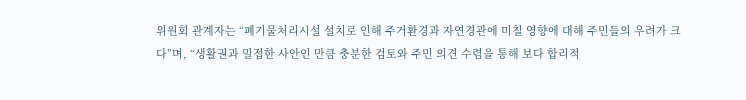위원회 관계자는 “폐기물처리시설 설치로 인해 주거환경과 자연경관에 미칠 영향에 대해 주민들의 우려가 크다”며, “생활권과 밀접한 사안인 만큼 충분한 검토와 주민 의견 수렴을 통해 보다 합리적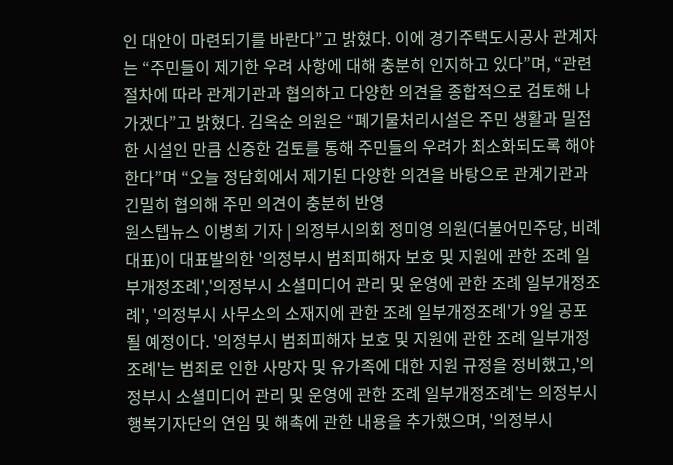인 대안이 마련되기를 바란다”고 밝혔다. 이에 경기주택도시공사 관계자는 “주민들이 제기한 우려 사항에 대해 충분히 인지하고 있다”며, “관련 절차에 따라 관계기관과 협의하고 다양한 의견을 종합적으로 검토해 나가겠다”고 밝혔다. 김옥순 의원은 “폐기물처리시설은 주민 생활과 밀접한 시설인 만큼 신중한 검토를 통해 주민들의 우려가 최소화되도록 해야 한다”며 “오늘 정담회에서 제기된 다양한 의견을 바탕으로 관계기관과 긴밀히 협의해 주민 의견이 충분히 반영
원스텝뉴스 이병희 기자 | 의정부시의회 정미영 의원(더불어민주당, 비례대표)이 대표발의한 '의정부시 범죄피해자 보호 및 지원에 관한 조례 일부개정조례','의정부시 소셜미디어 관리 및 운영에 관한 조례 일부개정조례', '의정부시 사무소의 소재지에 관한 조례 일부개정조례'가 9일 공포될 예정이다. '의정부시 범죄피해자 보호 및 지원에 관한 조례 일부개정조례'는 범죄로 인한 사망자 및 유가족에 대한 지원 규정을 정비했고,'의정부시 소셜미디어 관리 및 운영에 관한 조례 일부개정조례'는 의정부시 행복기자단의 연임 및 해촉에 관한 내용을 추가했으며, '의정부시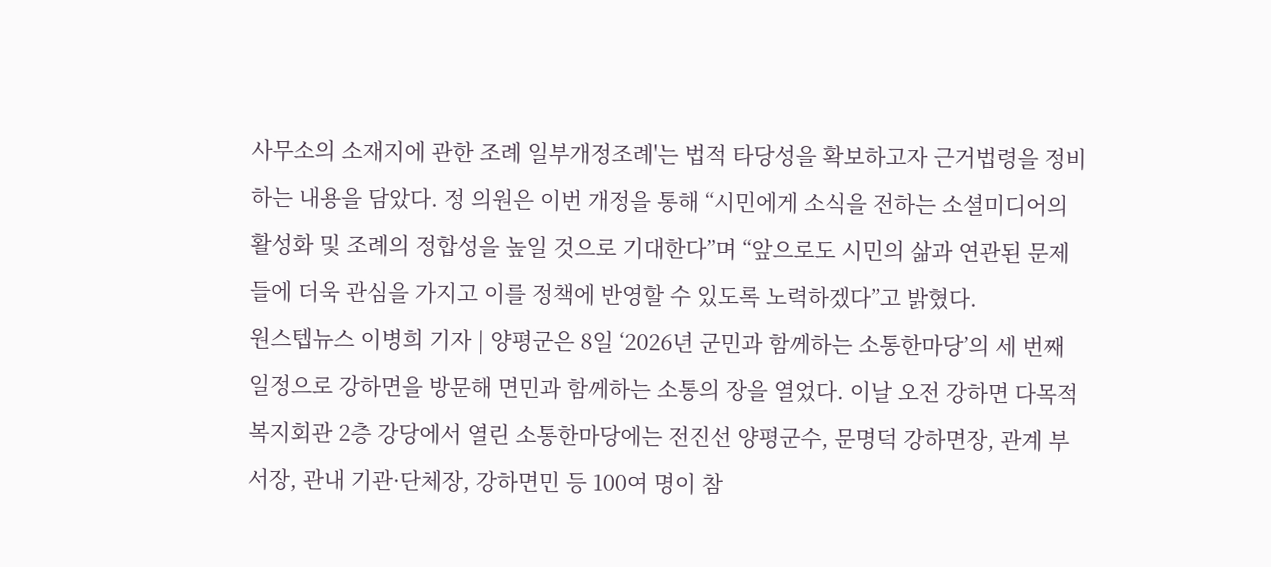사무소의 소재지에 관한 조례 일부개정조례'는 법적 타당성을 확보하고자 근거법령을 정비하는 내용을 담았다. 정 의원은 이번 개정을 통해 “시민에게 소식을 전하는 소셜미디어의 활성화 및 조례의 정합성을 높일 것으로 기대한다”며 “앞으로도 시민의 삶과 연관된 문제들에 더욱 관심을 가지고 이를 정책에 반영할 수 있도록 노력하겠다”고 밝혔다.
원스텝뉴스 이병희 기자 | 양평군은 8일 ‘2026년 군민과 함께하는 소통한마당’의 세 번째 일정으로 강하면을 방문해 면민과 함께하는 소통의 장을 열었다. 이날 오전 강하면 다목적복지회관 2층 강당에서 열린 소통한마당에는 전진선 양평군수, 문명덕 강하면장, 관계 부서장, 관내 기관·단체장, 강하면민 등 100여 명이 참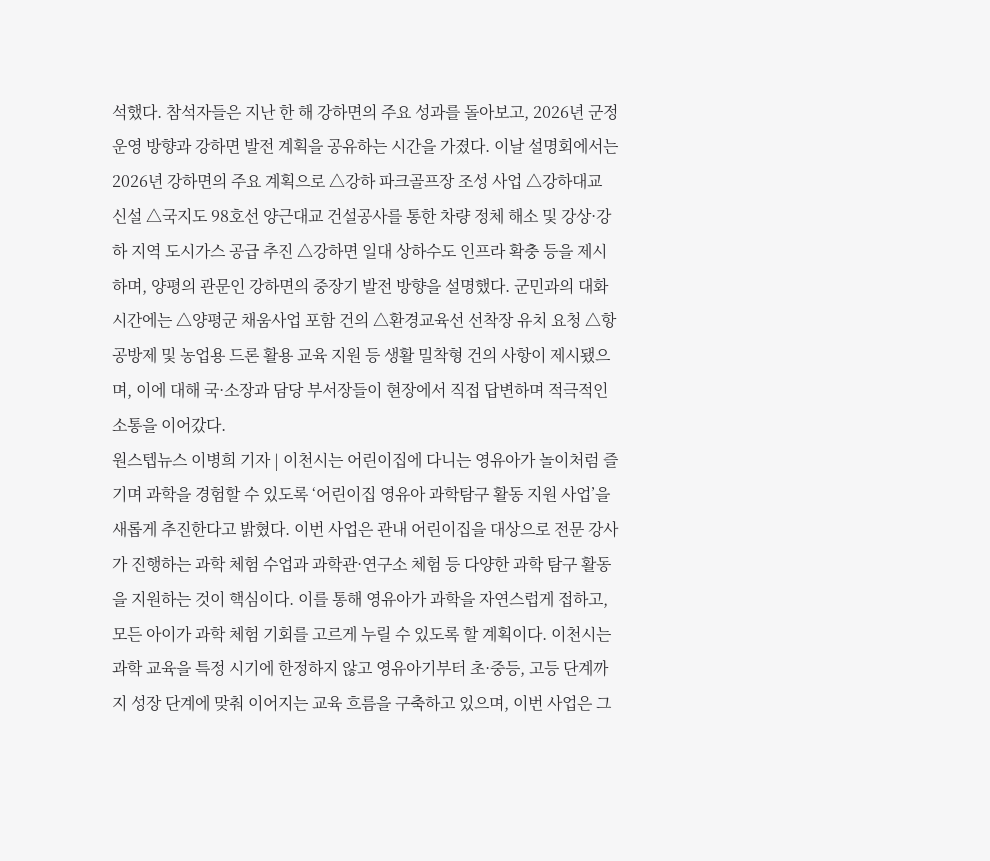석했다. 참석자들은 지난 한 해 강하면의 주요 성과를 돌아보고, 2026년 군정 운영 방향과 강하면 발전 계획을 공유하는 시간을 가졌다. 이날 설명회에서는 2026년 강하면의 주요 계획으로 △강하 파크골프장 조성 사업 △강하대교 신설 △국지도 98호선 양근대교 건설공사를 통한 차량 정체 해소 및 강상·강하 지역 도시가스 공급 추진 △강하면 일대 상하수도 인프라 확충 등을 제시하며, 양평의 관문인 강하면의 중장기 발전 방향을 설명했다. 군민과의 대화 시간에는 △양평군 채움사업 포함 건의 △환경교육선 선착장 유치 요청 △항공방제 및 농업용 드론 활용 교육 지원 등 생활 밀착형 건의 사항이 제시됐으며, 이에 대해 국·소장과 담당 부서장들이 현장에서 직접 답변하며 적극적인 소통을 이어갔다.
원스텝뉴스 이병희 기자 | 이천시는 어린이집에 다니는 영유아가 놀이처럼 즐기며 과학을 경험할 수 있도록 ‘어린이집 영유아 과학탐구 활동 지원 사업’을 새롭게 추진한다고 밝혔다. 이번 사업은 관내 어린이집을 대상으로 전문 강사가 진행하는 과학 체험 수업과 과학관·연구소 체험 등 다양한 과학 탐구 활동을 지원하는 것이 핵심이다. 이를 통해 영유아가 과학을 자연스럽게 접하고, 모든 아이가 과학 체험 기회를 고르게 누릴 수 있도록 할 계획이다. 이천시는 과학 교육을 특정 시기에 한정하지 않고 영유아기부터 초·중등, 고등 단계까지 성장 단계에 맞춰 이어지는 교육 흐름을 구축하고 있으며, 이번 사업은 그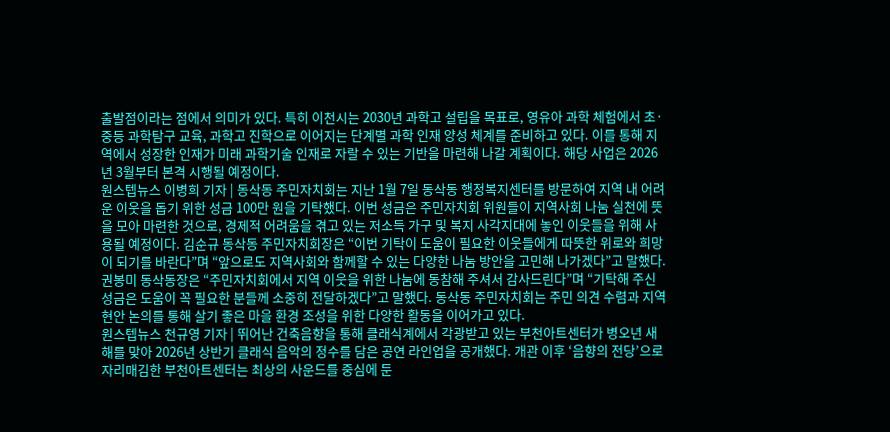출발점이라는 점에서 의미가 있다. 특히 이천시는 2030년 과학고 설립을 목표로, 영유아 과학 체험에서 초·중등 과학탐구 교육, 과학고 진학으로 이어지는 단계별 과학 인재 양성 체계를 준비하고 있다. 이를 통해 지역에서 성장한 인재가 미래 과학기술 인재로 자랄 수 있는 기반을 마련해 나갈 계획이다. 해당 사업은 2026년 3월부터 본격 시행될 예정이다.
원스텝뉴스 이병희 기자 | 동삭동 주민자치회는 지난 1월 7일 동삭동 행정복지센터를 방문하여 지역 내 어려운 이웃을 돕기 위한 성금 100만 원을 기탁했다. 이번 성금은 주민자치회 위원들이 지역사회 나눔 실천에 뜻을 모아 마련한 것으로, 경제적 어려움을 겪고 있는 저소득 가구 및 복지 사각지대에 놓인 이웃들을 위해 사용될 예정이다. 김순규 동삭동 주민자치회장은 “이번 기탁이 도움이 필요한 이웃들에게 따뜻한 위로와 희망이 되기를 바란다”며 “앞으로도 지역사회와 함께할 수 있는 다양한 나눔 방안을 고민해 나가겠다”고 말했다. 권봉미 동삭동장은 “주민자치회에서 지역 이웃을 위한 나눔에 동참해 주셔서 감사드린다”며 “기탁해 주신 성금은 도움이 꼭 필요한 분들께 소중히 전달하겠다”고 말했다. 동삭동 주민자치회는 주민 의견 수렴과 지역 현안 논의를 통해 살기 좋은 마을 환경 조성을 위한 다양한 활동을 이어가고 있다.
원스텝뉴스 천규영 기자 | 뛰어난 건축음향을 통해 클래식계에서 각광받고 있는 부천아트센터가 병오년 새해를 맞아 2026년 상반기 클래식 음악의 정수를 담은 공연 라인업을 공개했다. 개관 이후 ‘음향의 전당’으로 자리매김한 부천아트센터는 최상의 사운드를 중심에 둔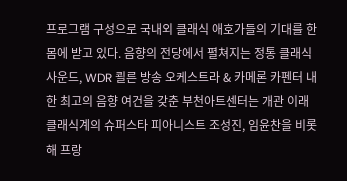프로그램 구성으로 국내외 클래식 애호가들의 기대를 한 몸에 받고 있다. 음향의 전당에서 펼쳐지는 정통 클래식 사운드, WDR 쾰른 방송 오케스트라 & 카메론 카펜터 내한 최고의 음향 여건을 갖춘 부천아트센터는 개관 이래 클래식계의 슈퍼스타 피아니스트 조성진, 임윤찬을 비롯해 프랑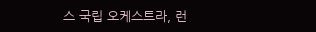스 국립 오케스트라, 런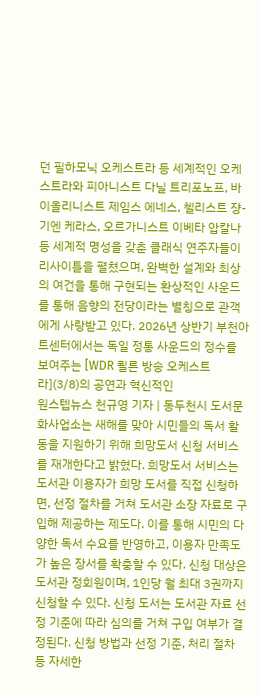던 필하모닉 오케스트라 등 세계적인 오케스트라와 피아니스트 다닐 트리포노프, 바이올리니스트 제임스 에네스, 첼리스트 쟝-기엔 케라스, 오르가니스트 이베타 압칼나 등 세계적 명성을 갖춘 클래식 연주자들이 리사이틀을 펼쳤으며, 완벽한 설계와 최상의 여건을 통해 구현되는 환상적인 사운드를 통해 음향의 전당이라는 별칭으로 관객에게 사랑받고 있다. 2026년 상반기 부천아트센터에서는 독일 정통 사운드의 정수를 보여주는 [WDR 쾰른 방송 오케스트라](3/8)의 공연과 혁신적인
원스텝뉴스 천규영 기자 | 동두천시 도서문화사업소는 새해를 맞아 시민들의 독서 활동을 지원하기 위해 희망도서 신청 서비스를 재개한다고 밝혔다. 희망도서 서비스는 도서관 이용자가 희망 도서를 직접 신청하면, 선정 절차를 거쳐 도서관 소장 자료로 구입해 제공하는 제도다. 이를 통해 시민의 다양한 독서 수요를 반영하고, 이용자 만족도가 높은 장서를 확충할 수 있다. 신청 대상은 도서관 정회원이며, 1인당 월 최대 3권까지 신청할 수 있다. 신청 도서는 도서관 자료 선정 기준에 따라 심의를 거쳐 구입 여부가 결정된다. 신청 방법과 선정 기준, 처리 절차 등 자세한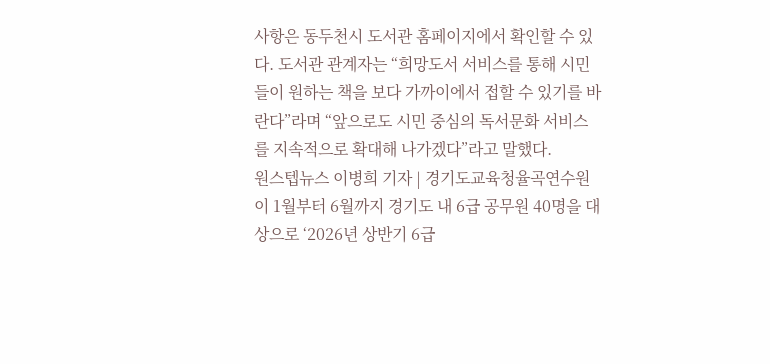사항은 동두천시 도서관 홈페이지에서 확인할 수 있다. 도서관 관계자는 “희망도서 서비스를 통해 시민들이 원하는 책을 보다 가까이에서 접할 수 있기를 바란다”라며 “앞으로도 시민 중심의 독서문화 서비스를 지속적으로 확대해 나가겠다”라고 말했다.
원스텝뉴스 이병희 기자 | 경기도교육청율곡연수원이 1월부터 6월까지 경기도 내 6급 공무원 40명을 대상으로 ‘2026년 상반기 6급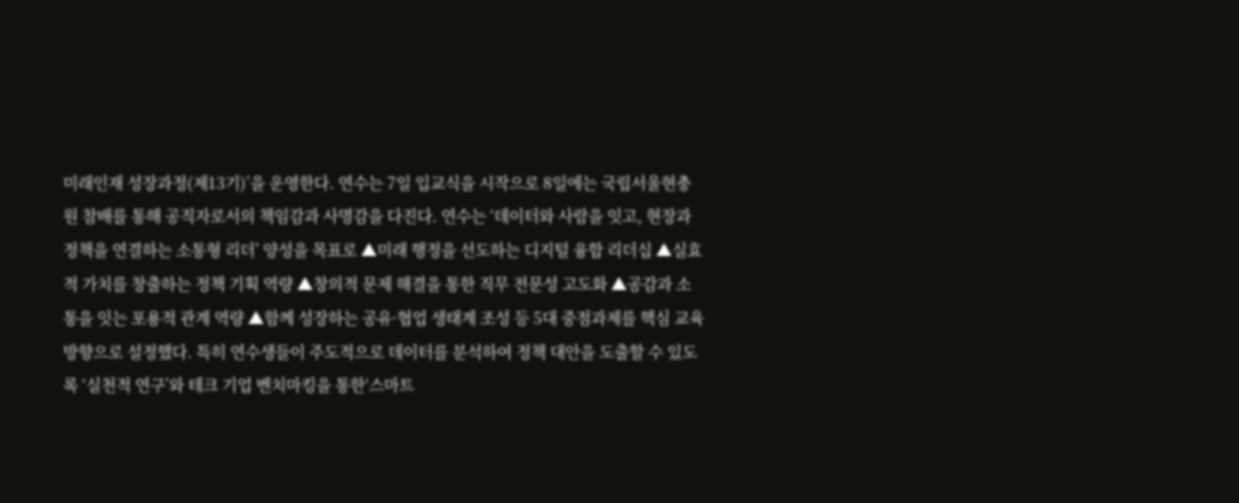미래인재 성장과정(제13기)’을 운영한다. 연수는 7일 입교식을 시작으로 8일에는 국립서울현충원 참배를 통해 공직자로서의 책임감과 사명감을 다진다. 연수는 ‘데이터와 사람을 잇고, 현장과 정책을 연결하는 소통형 리더’ 양성을 목표로 ▲미래 행정을 선도하는 디지털 융합 리더십 ▲실효적 가치를 창출하는 정책 기획 역량 ▲창의적 문제 해결을 통한 직무 전문성 고도화 ▲공감과 소통을 잇는 포용적 관계 역량 ▲함께 성장하는 공유·협업 생태계 조성 등 5대 중점과제를 핵심 교육 방향으로 설정했다. 특히 연수생들이 주도적으로 데이터를 분석하여 정책 대안을 도출할 수 있도록 ‘실천적 연구’와 테크 기업 벤치마킹을 통한‘스마트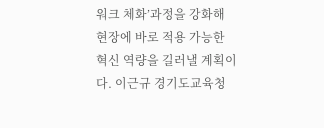워크 체화’과정을 강화해 현장에 바로 적용 가능한 혁신 역량을 길러낼 계획이다. 이근규 경기도교육청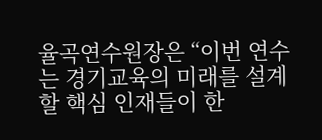율곡연수원장은 “이번 연수는 경기교육의 미래를 설계할 핵심 인재들이 한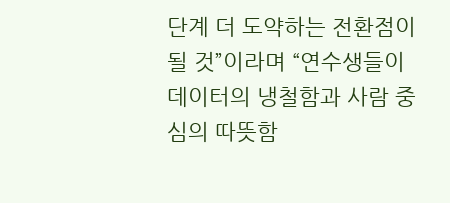단계 더 도약하는 전환점이 될 것”이라며 “연수생들이 데이터의 냉철함과 사람 중심의 따뜻함